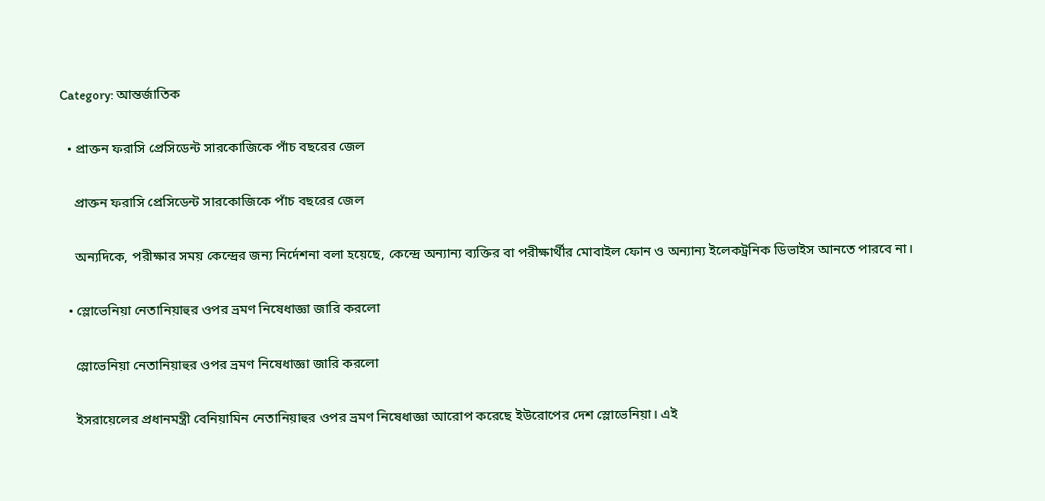Category: আন্তর্জাতিক

  • প্রাক্তন ফরাসি প্রেসিডেন্ট সারকোজিকে পাঁচ বছরের জেল

    প্রাক্তন ফরাসি প্রেসিডেন্ট সারকোজিকে পাঁচ বছরের জেল

    অন্যদিকে, পরীক্ষার সময় কেন্দ্রের জন্য নির্দেশনা বলা হয়েছে, কেন্দ্রে অন্যান্য ব্যক্তির বা পরীক্ষার্থীর মোবাইল ফোন ও অন্যান্য ইলেকট্রনিক ডিভাইস আনতে পারবে না।

  • স্লোভেনিয়া নেতানিয়াহুর ওপর ভ্রমণ নিষেধাজ্ঞা জারি করলো

    স্লোভেনিয়া নেতানিয়াহুর ওপর ভ্রমণ নিষেধাজ্ঞা জারি করলো

    ইসরায়েলের প্রধানমন্ত্রী বেনিয়ামিন নেতানিয়াহুর ওপর ভ্রমণ নিষেধাজ্ঞা আরোপ করেছে ইউরোপের দেশ স্লোভেনিয়া। এই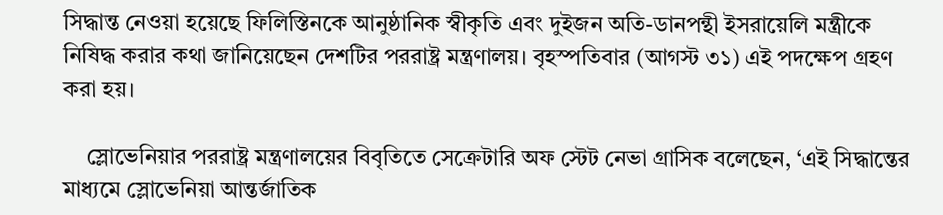সিদ্ধান্ত নেওয়া হয়েছে ফিলিস্তিনকে আনুষ্ঠানিক স্বীকৃতি এবং দুইজন অতি-ডানপন্থী ইসরায়েলি মন্ত্রীকে নিষিদ্ধ করার কথা জানিয়েছেন দেশটির পররাষ্ট্র মন্ত্রণালয়। বৃহস্পতিবার (আগস্ট ৩১) এই পদক্ষেপ গ্রহণ করা হয়।

    স্লোভেনিয়ার পররাষ্ট্র মন্ত্রণালয়ের বিবৃতিতে সেক্রেটারি অফ স্টেট নেভা গ্রাসিক বলেছেন, ‘এই সিদ্ধান্তের মাধ্যমে স্লোভেনিয়া আন্তর্জাতিক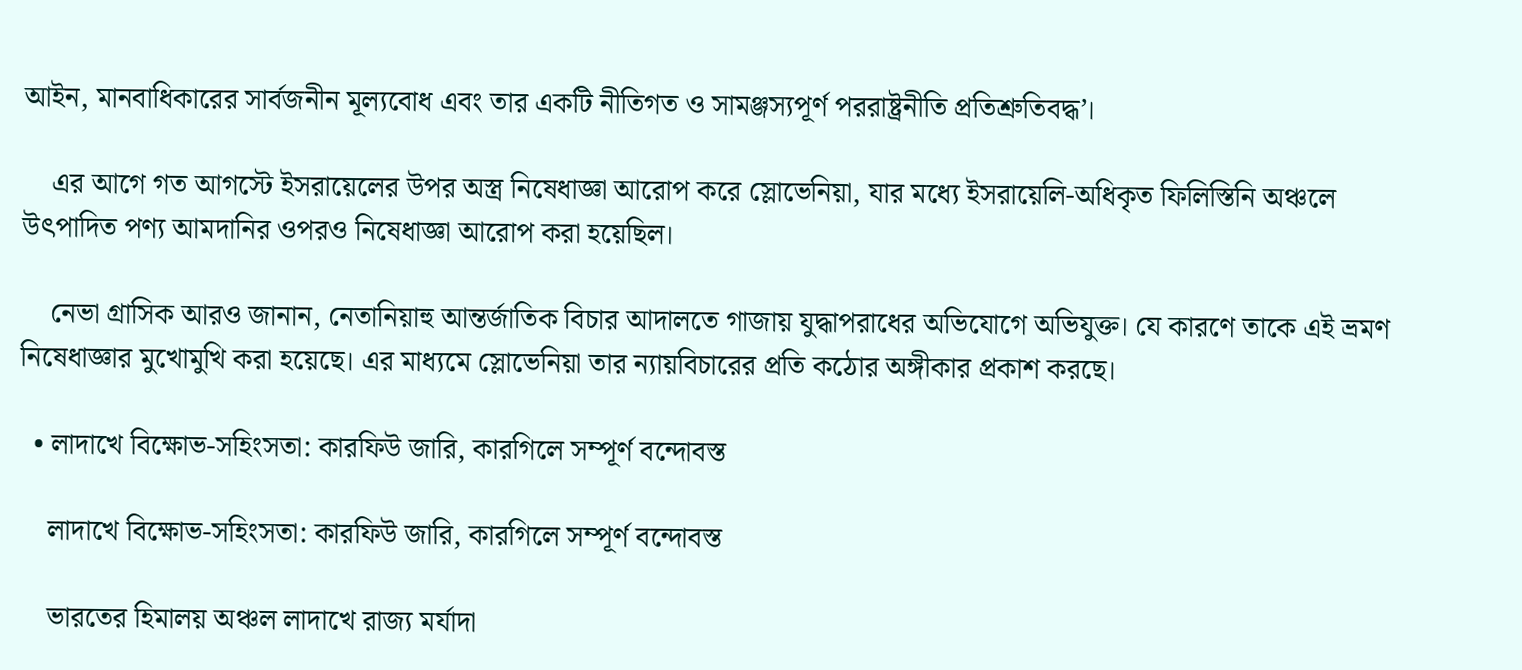আইন, মানবাধিকারের সার্বজনীন মূল্যবোধ এবং তার একটি নীতিগত ও সামঞ্জস্যপূর্ণ পররাষ্ট্রনীতি প্রতিশ্রুতিবদ্ধ’।

    এর আগে গত আগস্টে ইসরায়েলের উপর অস্ত্র নিষেধাজ্ঞা আরোপ করে স্লোভেনিয়া, যার মধ্যে ইসরায়েলি-অধিকৃত ফিলিস্তিনি অঞ্চলে উৎপাদিত পণ্য আমদানির ওপরও নিষেধাজ্ঞা আরোপ করা হয়েছিল।

    নেভা গ্রাসিক আরও জানান, নেতানিয়াহু আন্তর্জাতিক বিচার আদালতে গাজায় যুদ্ধাপরাধের অভিযোগে অভিযুক্ত। যে কারণে তাকে এই ভ্রমণ নিষেধাজ্ঞার মুখোমুখি করা হয়েছে। এর মাধ্যমে স্লোভেনিয়া তার ন্যায়বিচারের প্রতি কঠোর অঙ্গীকার প্রকাশ করছে।

  • লাদাখে বিক্ষোভ-সহিংসতা: কারফিউ জারি, কারগিলে সম্পূর্ণ বন্দোবস্ত

    লাদাখে বিক্ষোভ-সহিংসতা: কারফিউ জারি, কারগিলে সম্পূর্ণ বন্দোবস্ত

    ভারতের হিমালয় অঞ্চল লাদাখে রাজ্য মর্যাদা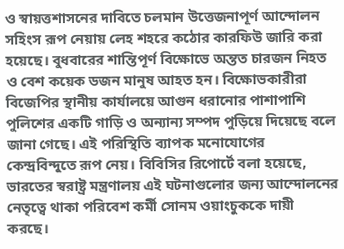ও স্বায়ত্তশাসনের দাবিতে চলমান উত্তেজনাপূর্ণ আন্দোলন সহিংস রূপ নেয়ায় লেহ শহরে কঠোর কারফিউ জারি করা হয়েছে। বুধবারের শান্তিপূর্ণ বিক্ষোভে অন্তত চারজন নিহত ও বেশ কয়েক ডজন মানুষ আহত হন। বিক্ষোভকারীরা বিজেপির স্থানীয় কার্যালয়ে আগুন ধরানোর পাশাপাশি পুলিশের একটি গাড়ি ও অন্যান্য সম্পদ পুড়িয়ে দিয়েছে বলে জানা গেছে। এই পরিস্থিতি ব্যাপক মনোযোগের কেন্দ্রবিন্দুতে রূপ নেয়। বিবিসির রিপোর্টে বলা হয়েছে, ভারতের স্বরাষ্ট্র মন্ত্রণালয় এই ঘটনাগুলোর জন্য আন্দোলনের নেতৃত্বে থাকা পরিবেশ কর্মী সোনম ওয়াংচুককে দায়ী করছে।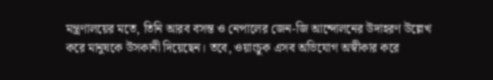মন্ত্রণালয়ের মতে, তিনি আরব বসন্ত ও নেপালের জেন-জি আন্দোলনের উদাহরণ উল্লেখ করে মানুষকে উসকানী দিয়েছেন। তবে, ওয়াংচুক এসব অভিযোগ অস্বীকার করে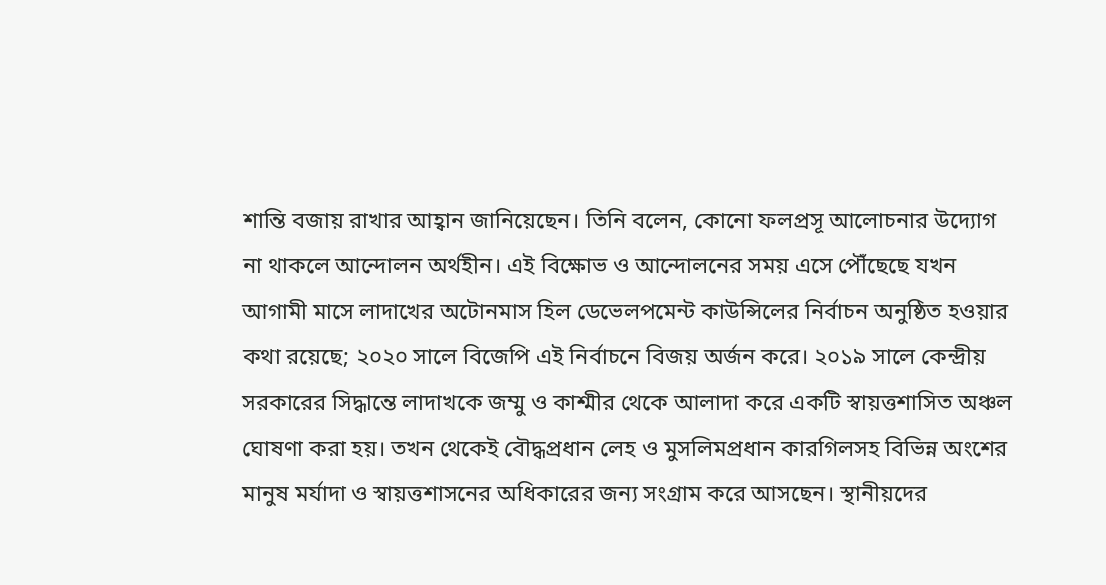শান্তি বজায় রাখার আহ্বান জানিয়েছেন। তিনি বলেন, কোনো ফলপ্রসূ আলোচনার উদ্যোগ না থাকলে আন্দোলন অর্থহীন। এই বিক্ষোভ ও আন্দোলনের সময় এসে পৌঁছেছে যখন আগামী মাসে লাদাখের অটোনমাস হিল ডেভেলপমেন্ট কাউন্সিলের নির্বাচন অনুষ্ঠিত হওয়ার কথা রয়েছে; ২০২০ সালে বিজেপি এই নির্বাচনে বিজয় অর্জন করে। ২০১৯ সালে কেন্দ্রীয় সরকারের সিদ্ধান্তে লাদাখকে জম্মু ও কাশ্মীর থেকে আলাদা করে একটি স্বায়ত্তশাসিত অঞ্চল ঘোষণা করা হয়। তখন থেকেই বৌদ্ধপ্রধান লেহ ও মুসলিমপ্রধান কারগিলসহ বিভিন্ন অংশের মানুষ মর্যাদা ও স্বায়ত্তশাসনের অধিকারের জন্য সংগ্রাম করে আসছেন। স্থানীয়দের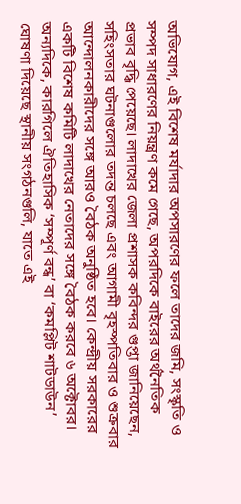অভিযোগ, এই বিশেষ মর্যাদার অপসারণের ফলে তাদের জমি, সংস্কৃতি ও সম্পদ সাধারণের নিয়ন্ত্রণ কমে গেছে, অপরদিকে বাইরের অর্থনৈতিক প্রভাব বৃদ্ধি পেয়েছে। লাদাখের জেলা প্রশাসক কবিন্দর গুপ্তা জানিয়েছেন, সহিংসতার ঘটনাগুলোর তদন্ত চলছে এবং আগামী বৃহস্পতিবার ও শুক্রবার আন্দোলনকারীদের সঙ্গে আরও বৈঠক অনুষ্ঠিত হবে। কেন্দ্রীয় সরকারের একটি বিশেষ কমিটি লাদাখের নেতাদের সঙ্গে বৈঠক করবে ৬ অক্টোবর। অন্যদিকে, কারগিলে ঐতিহাসিক ‘সম্পূর্ণ বন্ধ’ বা ‘কমপ্লিট শাটডাউন’ ঘোষণা দিয়েছে স্থানীয় সংগঠনগুলি, যাতে এই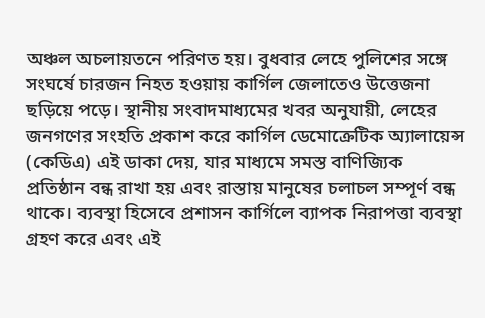অঞ্চল অচলায়তনে পরিণত হয়। বুধবার লেহে পুলিশের সঙ্গে সংঘর্ষে চারজন নিহত হওয়ায় কার্গিল জেলাতেও উত্তেজনা ছড়িয়ে পড়ে। স্থানীয় সংবাদমাধ্যমের খবর অনুযায়ী, লেহের জনগণের সংহতি প্রকাশ করে কার্গিল ডেমোক্রেটিক অ্যালায়েন্স (কেডিএ) এই ডাকা দেয়, যার মাধ্যমে সমস্ত বাণিজ্যিক প্রতিষ্ঠান বন্ধ রাখা হয় এবং রাস্তায় মানুষের চলাচল সম্পূর্ণ বন্ধ থাকে। ব্যবস্থা হিসেবে প্রশাসন কার্গিলে ব্যাপক নিরাপত্তা ব্যবস্থা গ্রহণ করে এবং এই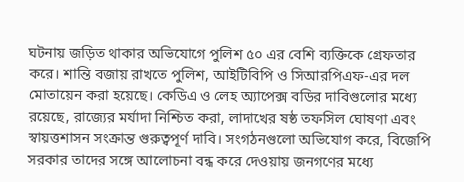ঘটনায় জড়িত থাকার অভিযোগে পুলিশ ৫০ এর বেশি ব্যক্তিকে গ্রেফতার করে। শান্তি বজায় রাখতে পুলিশ, আইটিবিপি ও সিআরপিএফ-এর দল মোতায়েন করা হয়েছে। কেডিএ ও লেহ অ্যাপেক্স বডির দাবিগুলোর মধ্যে রয়েছে, রাজ্যের মর্যাদা নিশ্চিত করা, লাদাখের ষষ্ঠ তফসিল ঘোষণা এবং স্বায়ত্তশাসন সংক্রান্ত গুরুত্বপূর্ণ দাবি। সংগঠনগুলো অভিযোগ করে, বিজেপি সরকার তাদের সঙ্গে আলোচনা বন্ধ করে দেওয়ায় জনগণের মধ্যে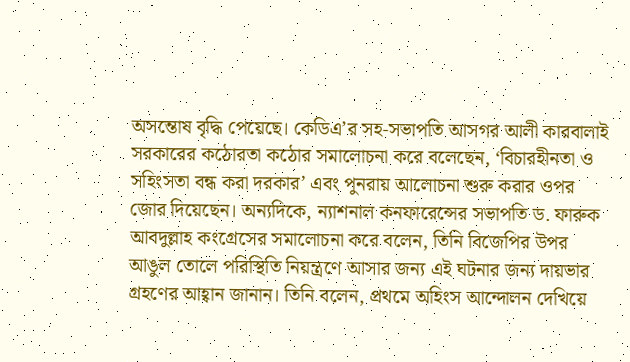অসন্তোষ বৃদ্ধি পেয়েছে। কেডিএ’র সহ-সভাপতি আসগর আলী কারবালাই সরকারের কঠোরতা কঠোর সমালোচনা করে বলেছেন, ‘বিচারহীনতা ও সহিংসতা বন্ধ করা দরকার’ এবং পুনরায় আলোচনা শুরু করার ওপর জোর দিয়েছেন। অন্যদিকে, ন্যাশনাল কনফারেন্সের সভাপতি ড. ফারুক আবদুল্লাহ কংগ্রেসের সমালোচনা করে বলেন, তিনি বিজেপির উপর আঙুল তোলে পরিস্থিতি নিয়ন্ত্রণে আসার জন্য এই ঘটনার জন্য দায়ভার গ্রহণের আহ্বান জানান। তিনি বলেন, প্রথমে অহিংস আন্দোলন দেখিয়ে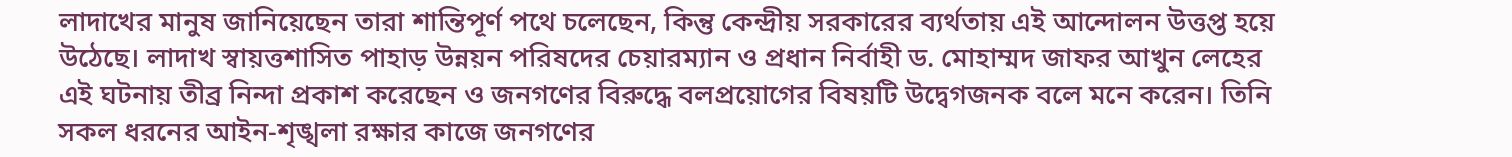লাদাখের মানুষ জানিয়েছেন তারা শান্তিপূর্ণ পথে চলেছেন, কিন্তু কেন্দ্রীয় সরকারের ব্যর্থতায় এই আন্দোলন উত্তপ্ত হয়ে উঠেছে। লাদাখ স্বায়ত্তশাসিত পাহাড় উন্নয়ন পরিষদের চেয়ারম্যান ও প্রধান নির্বাহী ড. মোহাম্মদ জাফর আখুন লেহের এই ঘটনায় তীব্র নিন্দা প্রকাশ করেছেন ও জনগণের বিরুদ্ধে বলপ্রয়োগের বিষয়টি উদ্বেগজনক বলে মনে করেন। তিনি সকল ধরনের আইন-শৃঙ্খলা রক্ষার কাজে জনগণের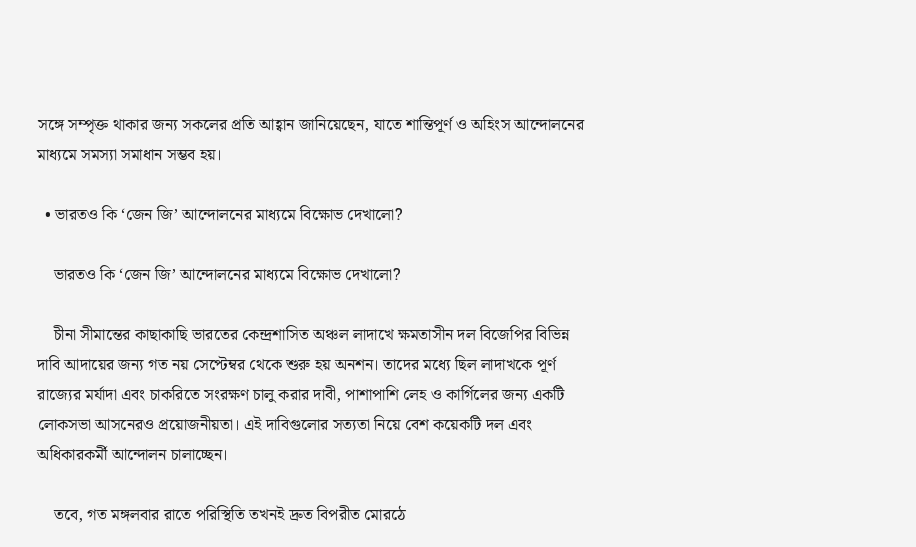সঙ্গে সম্পৃক্ত থাকার জন্য সকলের প্রতি আহ্বান জানিয়েছেন, যাতে শান্তিপূর্ণ ও অহিংস আন্দোলনের মাধ্যমে সমস্যা সমাধান সম্ভব হয়।

  • ভারতও কি ‘জেন জি’ আন্দোলনের মাধ্যমে বিক্ষোভ দেখালো?

    ভারতও কি ‘জেন জি’ আন্দোলনের মাধ্যমে বিক্ষোভ দেখালো?

    চীনা সীমান্তের কাছাকাছি ভারতের কেন্দ্রশাসিত অঞ্চল লাদাখে ক্ষমতাসীন দল বিজেপির বিভিন্ন দাবি আদায়ের জন্য গত নয় সেপ্টেম্বর থেকে শুরু হয় অনশন। তাদের মধ্যে ছিল লাদাখকে পূর্ণ রাজ্যের মর্যাদা এবং চাকরিতে সংরক্ষণ চালু করার দাবী, পাশাপাশি লেহ ও কার্গিলের জন্য একটি লোকসভা আসনেরও প্রয়োজনীয়তা। এই দাবিগুলোর সত্যতা নিয়ে বেশ কয়েকটি দল এবং অধিকারকর্মী আন্দোলন চালাচ্ছেন।

    তবে, গত মঙ্গলবার রাতে পরিস্থিতি তখনই দ্রুত বিপরীত মোরঠে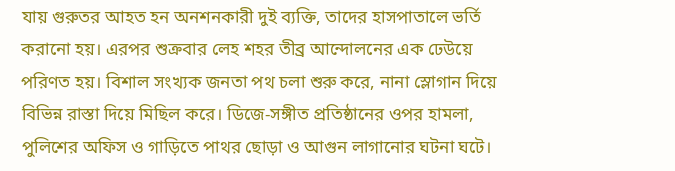যায় গুরুতর আহত হন অনশনকারী দুই ব্যক্তি, তাদের হাসপাতালে ভর্তি করানো হয়। এরপর শুক্রবার লেহ শহর তীব্র আন্দোলনের এক ঢেউয়ে পরিণত হয়। বিশাল সংখ্যক জনতা পথ চলা শুরু করে, নানা স্লোগান দিয়ে বিভিন্ন রাস্তা দিয়ে মিছিল করে। ডিজে-সঙ্গীত প্রতিষ্ঠানের ওপর হামলা, পুলিশের অফিস ও গাড়িতে পাথর ছোড়া ও আগুন লাগানোর ঘটনা ঘটে।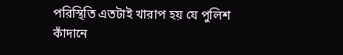পরিস্থিতি এতটাই খারাপ হয় যে পুলিশ কাঁদানে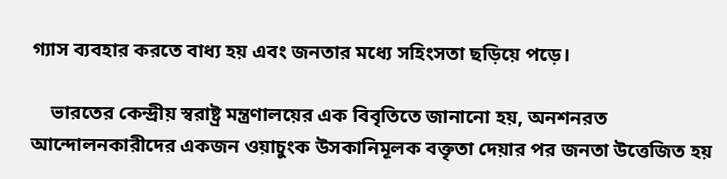গ্যাস ব্যবহার করতে বাধ্য হয় এবং জনতার মধ্যে সহিংসতা ছড়িয়ে পড়ে।

    ভারতের কেন্দ্রীয় স্বরাষ্ট্র মন্ত্রণালয়ের এক বিবৃতিতে জানানো হয়, অনশনরত আন্দোলনকারীদের একজন ওয়াচুংক উসকানিমূলক বক্তৃতা দেয়ার পর জনতা উত্তেজিত হয়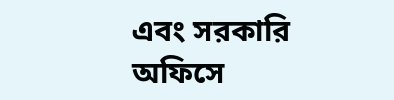এবং সরকারি অফিসে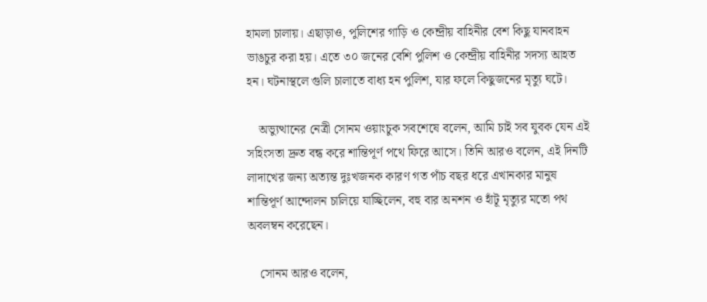হামলা চালায়। এছাড়াও, পুলিশের গাড়ি ও কেন্দ্রীয় বাহিনীর বেশ কিছু যানবাহন ভাঙচুর করা হয়। এতে ৩০ জনের বেশি পুলিশ ও কেন্দ্রীয় বাহিনীর সদস্য আহত হন। ঘটনাস্থলে গুলি চালাতে বাধ্য হন পুলিশ, যার ফলে কিছুজনের মৃত্যু ঘটে।

    অভ্যুত্থানের নেত্রী সোনম ওয়াংচুক সবশেষে বলেন, আমি চাই সব যুবক যেন এই সহিংসতা দ্রুত বন্ধ করে শান্তিপূর্ণ পথে ফিরে আসে। তিনি আরও বলেন, এই দিনটি লাদাখের জন্য অত্যন্ত দুঃখজনক কারণ গত পাঁচ বছর ধরে এখানকার মানুষ শান্তিপূর্ণ আন্দোলন চালিয়ে যাচ্ছিলেন, বহু বার অনশন ও হাঁটূ মৃত্যুর মতো পথ অবলম্বন করেছেন।

    সোনম আরও বলেন,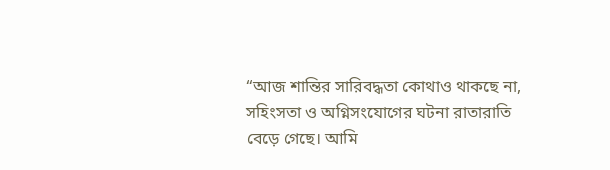“আজ শান্তির সারিবদ্ধতা কোথাও থাকছে না, সহিংসতা ও অগ্নিসংযোগের ঘটনা রাতারাতি বেড়ে গেছে। আমি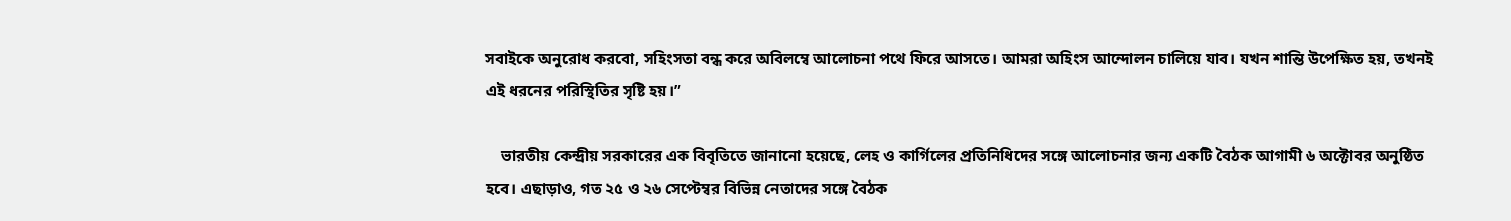সবাইকে অনুরোধ করবো, সহিংসতা বন্ধ করে অবিলম্বে আলোচনা পথে ফিরে আসতে। আমরা অহিংস আন্দোলন চালিয়ে যাব। যখন শান্তি উপেক্ষিত হয়, তখনই এই ধরনের পরিস্থিতির সৃষ্টি হয়।”

    ভারতীয় কেন্দ্রীয় সরকারের এক বিবৃতিতে জানানো হয়েছে, লেহ ও কার্গিলের প্রতিনিধিদের সঙ্গে আলোচনার জন্য একটি বৈঠক আগামী ৬ অক্টোবর অনুষ্ঠিত হবে। এছাড়াও, গত ২৫ ও ২৬ সেপ্টেম্বর বিভিন্ন নেতাদের সঙ্গে বৈঠক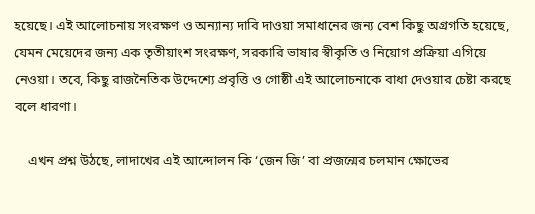হয়েছে। এই আলোচনায় সংরক্ষণ ও অন্যান্য দাবি দাওয়া সমাধানের জন্য বেশ কিছু অগ্রগতি হয়েছে, যেমন মেয়েদের জন্য এক তৃতীয়াংশ সংরক্ষণ, সরকারি ভাষার স্বীকৃতি ও নিয়োগ প্রক্রিয়া এগিয়ে নেওয়া। তবে, কিছু রাজনৈতিক উদ্দেশ্যে প্রবৃত্তি ও গোষ্ঠী এই আলোচনাকে বাধা দেওয়ার চেষ্টা করছে বলে ধারণা।

    এখন প্রশ্ন উঠছে, লাদাখের এই আন্দোলন কি ‘জেন জি’ বা প্রজন্মের চলমান ক্ষোভের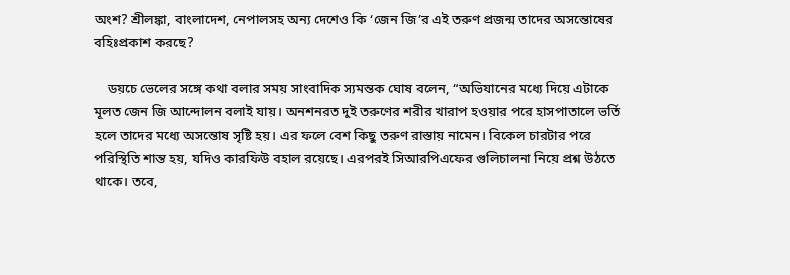অংশ? শ্রীলঙ্কা, বাংলাদেশ, নেপালসহ অন্য দেশেও কি ‘জেন জি’র এই তরুণ প্রজন্ম তাদের অসন্তোষের বহিঃপ্রকাশ করছে?

    ডয়চে ভেলের সঙ্গে কথা বলার সময় সাংবাদিক স্যমন্তক ঘোষ বলেন, “অভিযানের মধ্যে দিয়ে এটাকে মূলত জেন জি আন্দোলন বলাই যায়। অনশনরত দুই তরুণের শরীর খারাপ হওয়ার পরে হাসপাতালে ভর্তি হলে তাদের মধ্যে অসন্তোষ সৃষ্টি হয়। এর ফলে বেশ কিছু তরুণ রাস্তায় নামেন। বিকেল চারটার পরে পরিস্থিতি শান্ত হয়, যদিও কারফিউ বহাল রয়েছে। এরপরই সিআরপিএফের গুলিচালনা নিয়ে প্রশ্ন উঠতে থাকে। তবে,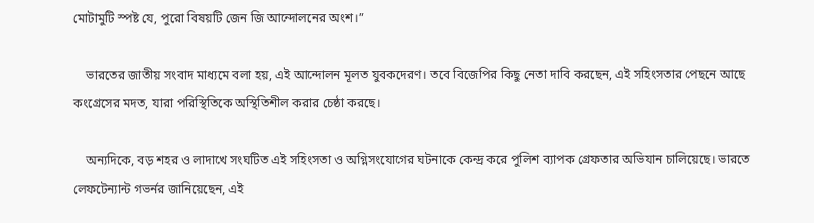মোটামুটি স্পষ্ট যে, পুরো বিষয়টি জেন জি আন্দোলনের অংশ।”

    ভারতের জাতীয় সংবাদ মাধ্যমে বলা হয়, এই আন্দোলন মূলত যুবকদেরণ। তবে বিজেপির কিছু নেতা দাবি করছেন, এই সহিংসতার পেছনে আছে কংগ্রেসের মদত, যারা পরিস্থিতিকে অস্থিতিশীল করার চেষ্ঠা করছে।

    অন্যদিকে, বড় শহর ও লাদাখে সংঘটিত এই সহিংসতা ও অগ্নিসংযোগের ঘটনাকে কেন্দ্র করে পুলিশ ব্যাপক গ্রেফতার অভিযান চালিয়েছে। ভারতে লেফটেন্যান্ট গভর্নর জানিয়েছেন, এই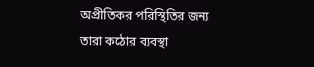অপ্রীতিকর পরিস্থিতির জন্য তারা কঠোর ব্যবস্থা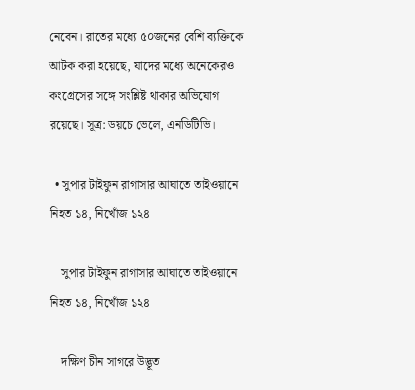নেবেন। রাতের মধ্যে ৫০জনের বেশি ব্যক্তিকে আটক করা হয়েছে, যাদের মধ্যে অনেকেরও কংগ্রেসের সঙ্গে সংশ্লিষ্ট থাকার অভিযোগ রয়েছে। সূত্র: ডয়চে ভেলে, এনডিটিভি।

  • সুপার টাইফুন রাগাসার আঘাতে তাইওয়ানে নিহত ১৪, নিখোঁজ ১২৪

    সুপার টাইফুন রাগাসার আঘাতে তাইওয়ানে নিহত ১৪, নিখোঁজ ১২৪

    দক্ষিণ চীন সাগরে উদ্ভূত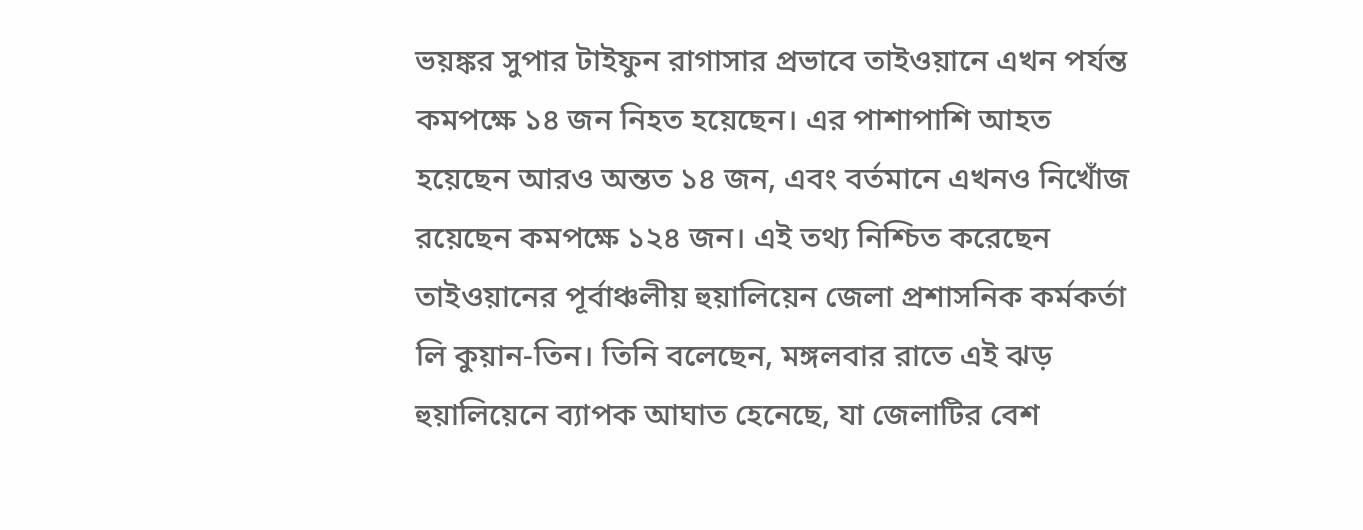ভয়ঙ্কর সুপার টাইফুন রাগাসার প্রভাবে তাইওয়ানে এখন পর্যন্ত কমপক্ষে ১৪ জন নিহত হয়েছেন। এর পাশাপাশি আহত হয়েছেন আরও অন্তত ১৪ জন, এবং বর্তমানে এখনও নিখোঁজ রয়েছেন কমপক্ষে ১২৪ জন। এই তথ্য নিশ্চিত করেছেন তাইওয়ানের পূর্বাঞ্চলীয় হুয়ালিয়েন জেলা প্রশাসনিক কর্মকর্তা লি কুয়ান-তিন। তিনি বলেছেন, মঙ্গলবার রাতে এই ঝড় হুয়ালিয়েনে ব্যাপক আঘাত হেনেছে, যা জেলাটির বেশ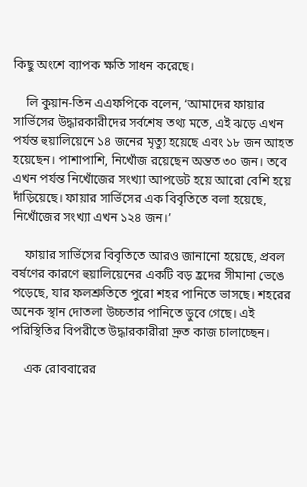কিছু অংশে ব্যাপক ক্ষতি সাধন করেছে।

    লি কুয়ান-তিন এএফপিকে বলেন, ‘আমাদের ফায়ার সার্ভিসের উদ্ধারকারীদের সর্বশেষ তথ্য মতে, এই ঝড়ে এখন পর্যন্ত হুয়ালিয়েনে ১৪ জনের মৃত্যু হয়েছে এবং ১৮ জন আহত হয়েছেন। পাশাপাশি, নিখোঁজ রয়েছেন অন্তত ৩০ জন। তবে এখন পর্যন্ত নিখোঁজের সংখ্যা আপডেট হয়ে আরো বেশি হয়ে দাঁড়িয়েছে। ফায়ার সার্ভিসের এক বিবৃতিতে বলা হয়েছে, নিখোঁজের সংখ্যা এখন ১২৪ জন।’

    ফায়ার সার্ভিসের বিবৃতিতে আরও জানানো হয়েছে, প্রবল বর্ষণের কারণে হুয়ালিয়েনের একটি বড় হ্রদের সীমানা ভেঙে পড়েছে, যার ফলশ্রুতিতে পুরো শহর পানিতে ভাসছে। শহরের অনেক স্থান দোতলা উচ্চতার পানিতে ডুবে গেছে। এই পরিস্থিতির বিপরীতে উদ্ধারকারীরা দ্রুত কাজ চালাচ্ছেন।

    এক রোববারের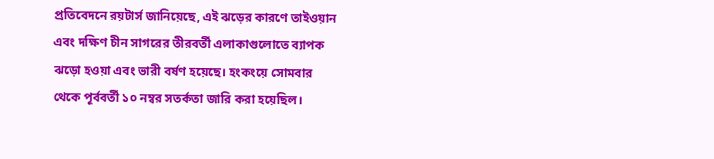প্রতিবেদনে রয়টার্স জানিয়েছে, এই ঝড়ের কারণে তাইওয়ান এবং দক্ষিণ চীন সাগরের তীরবর্তী এলাকাগুলোতে ব্যাপক ঝড়ো হওয়া এবং ভারী বর্ষণ হয়েছে। হংকংয়ে সোমবার থেকে পূর্ববর্তী ১০ নম্বর সতর্কতা জারি করা হয়েছিল।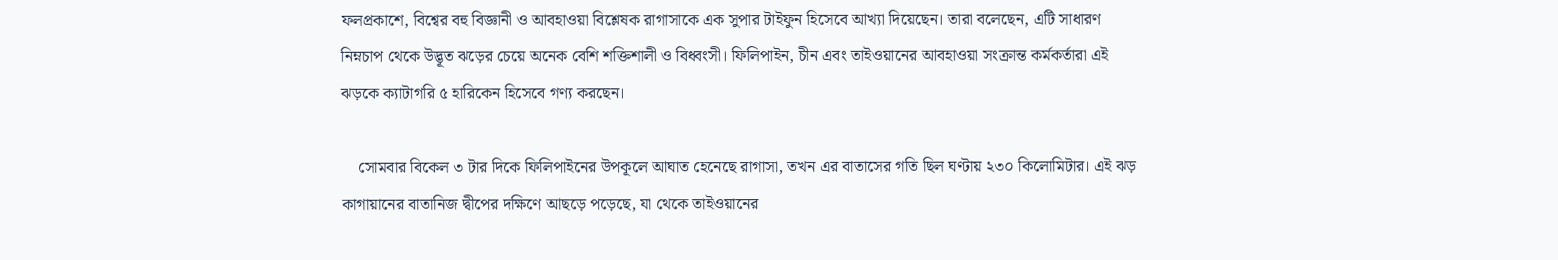ফলপ্রকাশে, বিশ্বের বহু বিজ্ঞানী ও আবহাওয়া বিশ্লেষক রাগাসাকে এক সুপার টাইফুন হিসেবে আখ্যা দিয়েছেন। তারা বলেছেন, এটি সাধারণ নিম্নচাপ থেকে উদ্ভূত ঝড়ের চেয়ে অনেক বেশি শক্তিশালী ও বিধ্বংসী। ফিলিপাইন, চীন এবং তাইওয়ানের আবহাওয়া সংক্রান্ত কর্মকর্তারা এই ঝড়কে ক্যাটাগরি ৫ হারিকেন হিসেবে গণ্য করছেন।

    সোমবার বিকেল ৩ টার দিকে ফিলিপাইনের উপকূলে আঘাত হেনেছে রাগাসা, তখন এর বাতাসের গতি ছিল ঘণ্টায় ২৩০ কিলোমিটার। এই ঝড় কাগায়ানের বাতানিজ দ্বীপের দক্ষিণে আছড়ে পড়েছে, যা থেকে তাইওয়ানের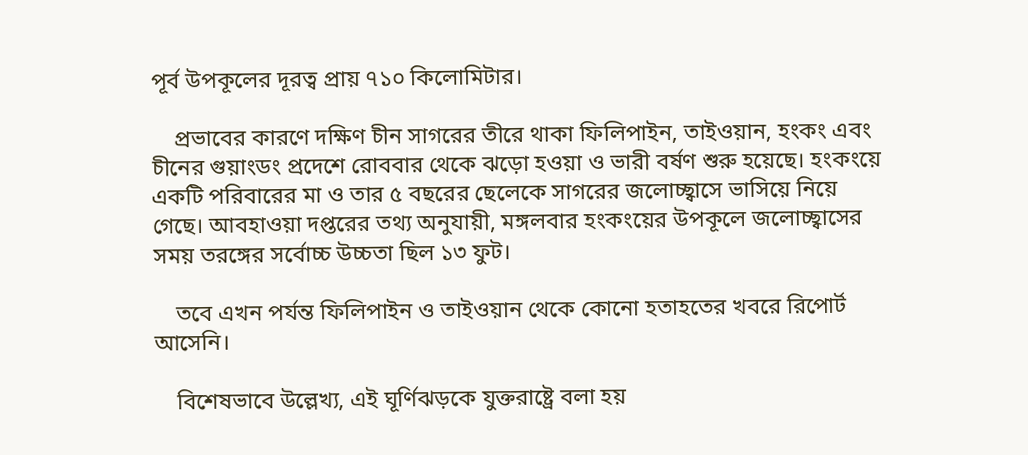পূর্ব উপকূলের দূরত্ব প্রায় ৭১০ কিলোমিটার।

    প্রভাবের কারণে দক্ষিণ চীন সাগরের তীরে থাকা ফিলিপাইন, তাইওয়ান, হংকং এবং চীনের গুয়াংডং প্রদেশে রোববার থেকে ঝড়ো হওয়া ও ভারী বর্ষণ শুরু হয়েছে। হংকংয়ে একটি পরিবারের মা ও তার ৫ বছরের ছেলেকে সাগরের জলোচ্ছ্বাসে ভাসিয়ে নিয়ে গেছে। আবহাওয়া দপ্তরের তথ্য অনুযায়ী, মঙ্গলবার হংকংয়ের উপকূলে জলোচ্ছ্বাসের সময় তরঙ্গের সর্বোচ্চ উচ্চতা ছিল ১৩ ফুট।

    তবে এখন পর্যন্ত ফিলিপাইন ও তাইওয়ান থেকে কোনো হতাহতের খবরে রিপোর্ট আসেনি।

    বিশেষভাবে উল্লেখ্য, এই ঘূর্ণিঝড়কে যুক্তরাষ্ট্রে বলা হয়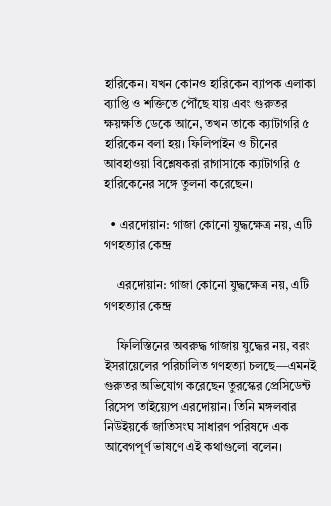হারিকেন। যখন কোনও হারিকেন ব্যাপক এলাকা ব্যাপ্তি ও শক্তিতে পৌঁছে যায় এবং গুরুতর ক্ষয়ক্ষতি ডেকে আনে, তখন তাকে ক্যাটাগরি ৫ হারিকেন বলা হয়। ফিলিপাইন ও চীনের আবহাওয়া বিশ্লেষকরা রাগাসাকে ক্যাটাগরি ৫ হারিকেনের সঙ্গে তুলনা করেছেন।

  • এরদোয়ান: গাজা কোনো যুদ্ধক্ষেত্র নয়, এটি গণহত্যার কেন্দ্র

    এরদোয়ান: গাজা কোনো যুদ্ধক্ষেত্র নয়, এটি গণহত্যার কেন্দ্র

    ফিলিস্তিনের অবরুদ্ধ গাজায় যুদ্ধের নয়, বরং ইসরায়েলের পরিচালিত গণহত্যা চলছে—এমনই গুরুতর অভিযোগ করেছেন তুরস্কের প্রেসিডেন্ট রিসেপ তাইয়্যেপ এরদোয়ান। তিনি মঙ্গলবার নিউইয়র্কে জাতিসংঘ সাধারণ পরিষদে এক আবেগপূর্ণ ভাষণে এই কথাগুলো বলেন।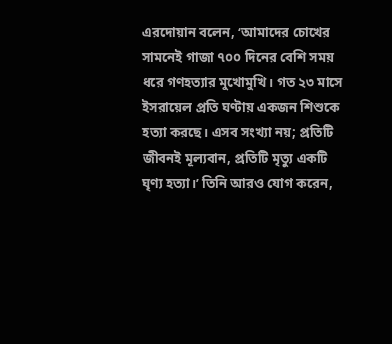এরদোয়ান বলেন, ‘আমাদের চোখের সামনেই গাজা ৭০০ দিনের বেশি সময় ধরে গণহত্যার মুখোমুখি। গত ২৩ মাসে ইসরায়েল প্রতি ঘণ্টায় একজন শিশুকে হত্যা করছে। এসব সংখ্যা নয়; প্রতিটি জীবনই মূল্যবান, প্রতিটি মৃত্যু একটি ঘৃণ্য হত্যা।’ তিনি আরও যোগ করেন,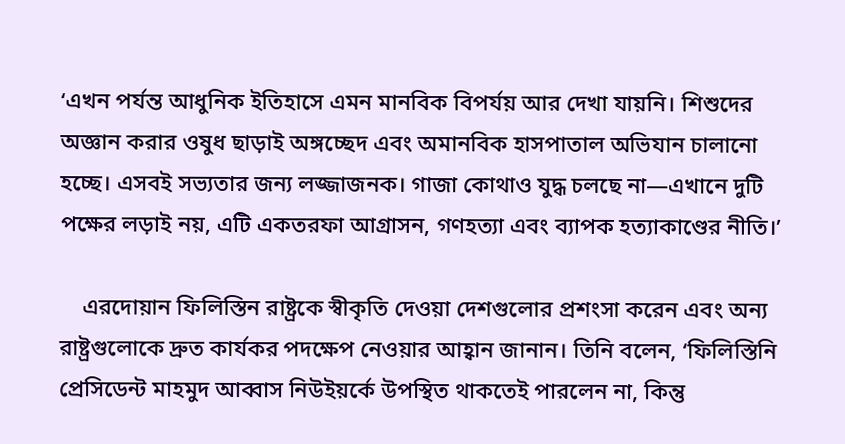‘এখন পর্যন্ত আধুনিক ইতিহাসে এমন মানবিক বিপর্যয় আর দেখা যায়নি। শিশুদের অজ্ঞান করার ওষুধ ছাড়াই অঙ্গচ্ছেদ এবং অমানবিক হাসপাতাল অভিযান চালানো হচ্ছে। এসবই সভ্যতার জন্য লজ্জাজনক। গাজা কোথাও যুদ্ধ চলছে না—এখানে দুটি পক্ষের লড়াই নয়, এটি একতরফা আগ্রাসন, গণহত্যা এবং ব্যাপক হত্যাকাণ্ডের নীতি।’

    এরদোয়ান ফিলিস্তিন রাষ্ট্রকে স্বীকৃতি দেওয়া দেশগুলোর প্রশংসা করেন এবং অন্য রাষ্ট্রগুলোকে দ্রুত কার্যকর পদক্ষেপ নেওয়ার আহ্বান জানান। তিনি বলেন, ‘ফিলিস্তিনি প্রেসিডেন্ট মাহমুদ আব্বাস নিউইয়র্কে উপস্থিত থাকতেই পারলেন না, কিন্তু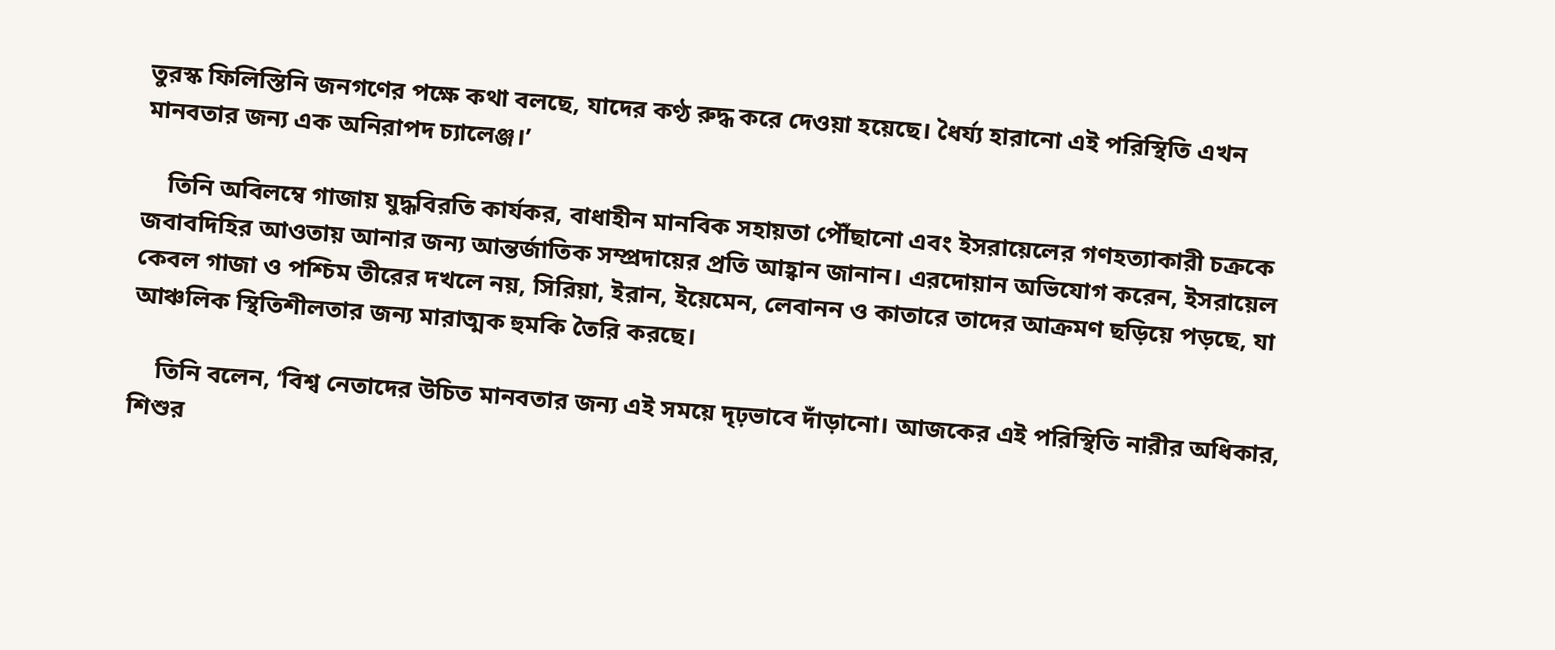তুরস্ক ফিলিস্তিনি জনগণের পক্ষে কথা বলছে, যাদের কণ্ঠ রুদ্ধ করে দেওয়া হয়েছে। ধৈর্য্য হারানো এই পরিস্থিতি এখন মানবতার জন্য এক অনিরাপদ চ্যালেঞ্জ।’

    তিনি অবিলম্বে গাজায় যুদ্ধবিরতি কার্যকর, বাধাহীন মানবিক সহায়তা পৌঁছানো এবং ইসরায়েলের গণহত্যাকারী চক্রকে জবাবদিহির আওতায় আনার জন্য আন্তর্জাতিক সম্প্রদায়ের প্রতি আহ্বান জানান। এরদোয়ান অভিযোগ করেন, ইসরায়েল কেবল গাজা ও পশ্চিম তীরের দখলে নয়, সিরিয়া, ইরান, ইয়েমেন, লেবানন ও কাতারে তাদের আক্রমণ ছড়িয়ে পড়ছে, যা আঞ্চলিক স্থিতিশীলতার জন্য মারাত্মক হুমকি তৈরি করছে।

    তিনি বলেন, ‘বিশ্ব নেতাদের উচিত মানবতার জন্য এই সময়ে দৃঢ়ভাবে দাঁড়ানো। আজকের এই পরিস্থিতি নারীর অধিকার, শিশুর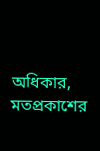অধিকার, মতপ্রকাশের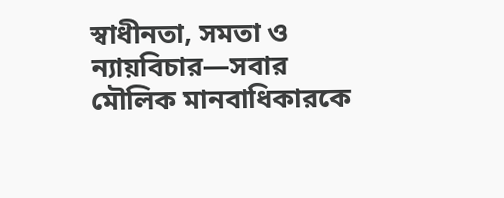স্বাধীনতা, সমতা ও ন্যায়বিচার—সবার মৌলিক মানবাধিকারকে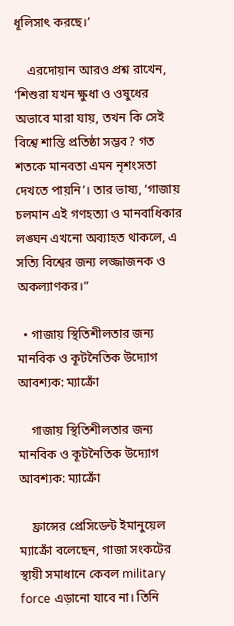ধূলিসাৎ করছে।’

    এরদোয়ান আরও প্রশ্ন রাখেন, ‘শিশুরা যখন ক্ষুধা ও ওষুধের অভাবে মারা যায়, তখন কি সেই বিশ্বে শান্তি প্রতিষ্ঠা সম্ভব? গত শতকে মানবতা এমন নৃশংসতা দেখতে পায়নি’। তার ভাষ্য, ‘গাজায় চলমান এই গণহত্যা ও মানবাধিকার লঙ্ঘন এখনো অব্যাহত থাকলে, এ সত্যি বিশ্বের জন্য লজ্জাজনক ও অকল্যাণকর।”

  • গাজায় স্থিতিশীলতার জন্য মানবিক ও কূটনৈতিক উদ্যোগ আবশ্যক: ম্যাক্রোঁ

    গাজায় স্থিতিশীলতার জন্য মানবিক ও কূটনৈতিক উদ্যোগ আবশ্যক: ম্যাক্রোঁ

    ফ্রান্সের প্রেসিডেন্ট ইমানুয়েল ম্যাক্রোঁ বলেছেন, গাজা সংকটের স্থায়ী সমাধানে কেবল military force এড়ানো যাবে না। তিনি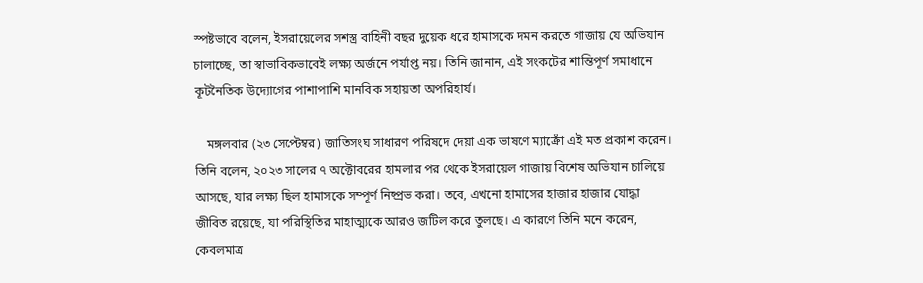স্পষ্টভাবে বলেন, ইসরায়েলের সশস্ত্র বাহিনী বছর দুয়েক ধরে হামাসকে দমন করতে গাজায় যে অভিযান চালাচ্ছে, তা স্বাভাবিকভাবেই লক্ষ্য অর্জনে পর্যাপ্ত নয়। তিনি জানান, এই সংকটের শান্তিপূর্ণ সমাধানে কূটনৈতিক উদ্যোগের পাশাপাশি মানবিক সহায়তা অপরিহার্য।

    মঙ্গলবার (২৩ সেপ্টেম্বর) জাতিসংঘ সাধারণ পরিষদে দেয়া এক ভাষণে ম্যাক্রোঁ এই মত প্রকাশ করেন। তিনি বলেন, ২০২৩ সালের ৭ অক্টোবরের হামলার পর থেকে ইসরায়েল গাজায় বিশেষ অভিযান চালিয়ে আসছে, যার লক্ষ্য ছিল হামাসকে সম্পূর্ণ নিষ্প্রভ করা। তবে, এখনো হামাসের হাজার হাজার যোদ্ধা জীবিত রয়েছে, যা পরিস্থিতির মাহাত্ম্যকে আরও জটিল করে তুলছে। এ কারণে তিনি মনে করেন, কেবলমাত্র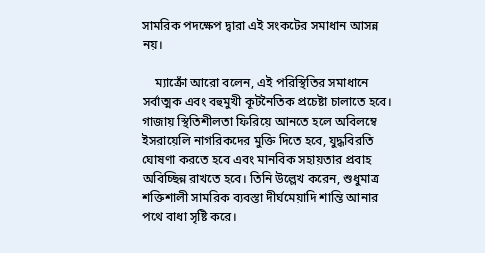সামরিক পদক্ষেপ দ্বারা এই সংকটের সমাধান আসন্ন নয়।

    ম্যাক্রোঁ আরো বলেন, এই পরিস্থিতির সমাধানে সর্বাত্মক এবং বহুমুখী কূটনৈতিক প্রচেষ্টা চালাতে হবে। গাজায় স্থিতিশীলতা ফিরিয়ে আনতে হলে অবিলম্বে ইসরায়েলি নাগরিকদের মুক্তি দিতে হবে, যুদ্ধবিরতি ঘোষণা করতে হবে এবং মানবিক সহায়তার প্রবাহ অবিচ্ছিন্ন রাখতে হবে। তিনি উল্লেখ করেন, শুধুমাত্র শক্তিশালী সামরিক ব্যবস্তা দীর্ঘমেয়াদি শান্তি আনার পথে বাধা সৃষ্টি করে।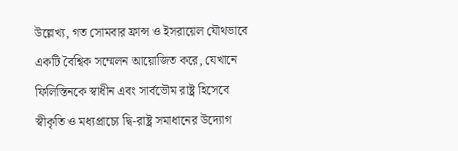উল্লেখ্য, গত সোমবার ফ্রান্স ও ইসরায়েল যৌথভাবে একটি বৈশ্বিক সম্মেলন আয়োজিত করে, যেখানে ফিলিস্তিনকে স্বাধীন এবং সার্বভৌম রাষ্ট্র হিসেবে স্বীকৃতি ও মধ্যপ্রাচ্যে দ্বি-রাষ্ট্র সমাধানের উদ্যোগ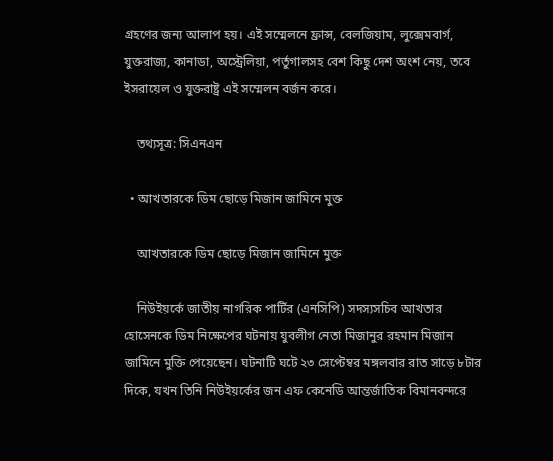গ্রহণের জন্য আলাপ হয়। এই সম্মেলনে ফ্রান্স, বেলজিয়াম, লুক্সেমবার্গ, যুক্তরাজ্য, কানাডা, অস্ট্রেলিয়া, পর্তুগালসহ বেশ কিছু দেশ অংশ নেয়, তবে ইসরায়েল ও যুক্তরাষ্ট্র এই সম্মেলন বর্জন করে।

    তথ্যসূত্র: সিএনএন

  • আখতারকে ডিম ছোড়ে মিজান জামিনে মুক্ত

    আখতারকে ডিম ছোড়ে মিজান জামিনে মুক্ত

    নিউইয়র্কে জাতীয় নাগরিক পার্টির (এনসিপি) সদস্যসচিব আখতার হোসেনকে ডিম নিক্ষেপের ঘটনায় যুবলীগ নেতা মিজানুর রহমান মিজান জামিনে মুক্তি পেয়েছেন। ঘটনাটি ঘটে ২৩ সেপ্টেম্বর মঙ্গলবার রাত সাড়ে ৮টার দিকে, যখন তিনি নিউইয়র্কের জন এফ কেনেডি আন্তর্জাতিক বিমানবন্দরে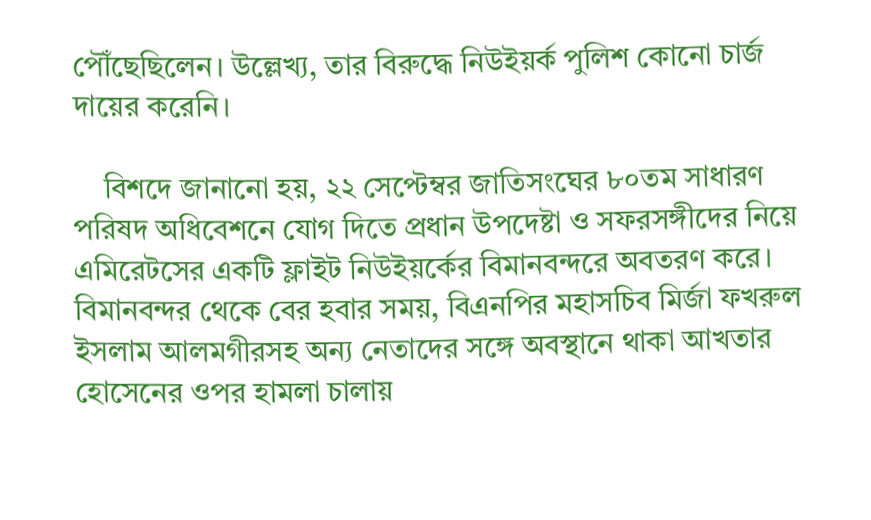পৌঁছেছিলেন। উল্লেখ্য, তার বিরুদ্ধে নিউইয়র্ক পুলিশ কোনো চার্জ দায়ের করেনি।

    বিশদে জানানো হয়, ২২ সেপ্টেম্বর জাতিসংঘের ৮০তম সাধারণ পরিষদ অধিবেশনে যোগ দিতে প্রধান উপদেষ্টা ও সফরসঙ্গীদের নিয়ে এমিরেটসের একটি ফ্লাইট নিউইয়র্কের বিমানবন্দরে অবতরণ করে। বিমানবন্দর থেকে বের হবার সময়, বিএনপির মহাসচিব মির্জা ফখরুল ইসলাম আলমগীরসহ অন্য নেতাদের সঙ্গে অবস্থানে থাকা আখতার হোসেনের ওপর হামলা চালায়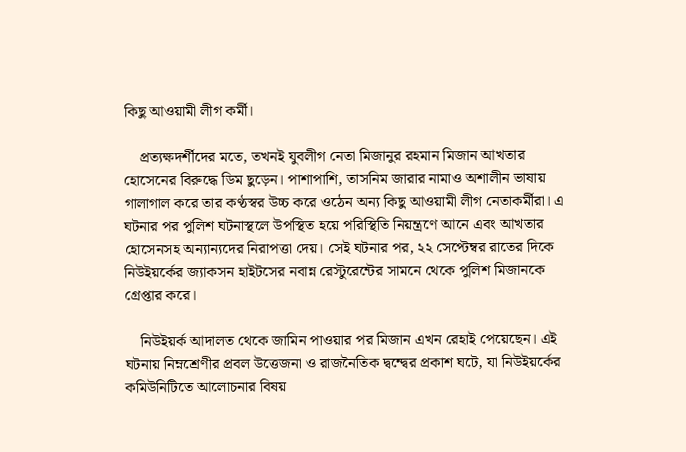কিছু আওয়ামী লীগ কর্মী।

    প্রত্যক্ষদর্শীদের মতে, তখনই যুবলীগ নেতা মিজানুর রহমান মিজান আখতার হোসেনের বিরুদ্ধে ডিম ছুড়েন। পাশাপাশি, তাসনিম জারার নামাও অশালীন ভাষায় গালাগাল করে তার কণ্ঠস্বর উচ্চ করে ওঠেন অন্য কিছু আওয়ামী লীগ নেতাকর্মীরা। এ ঘটনার পর পুলিশ ঘটনাস্থলে উপস্থিত হয়ে পরিস্থিতি নিয়ন্ত্রণে আনে এবং আখতার হোসেনসহ অন্যান্যদের নিরাপত্তা দেয়। সেই ঘটনার পর, ২২ সেপ্টেম্বর রাতের দিকে নিউইয়র্কের জ্যাকসন হাইটসের নবান্ন রেস্টুরেন্টের সামনে থেকে পুলিশ মিজানকে গ্রেপ্তার করে।

    নিউইয়র্ক আদালত থেকে জামিন পাওয়ার পর মিজান এখন রেহাই পেয়েছেন। এই ঘটনায় নিম্নশ্রেণীর প্রবল উত্তেজনা ও রাজনৈতিক দ্বন্দ্বের প্রকাশ ঘটে, যা নিউইয়র্কের কমিউনিটিতে আলোচনার বিষয়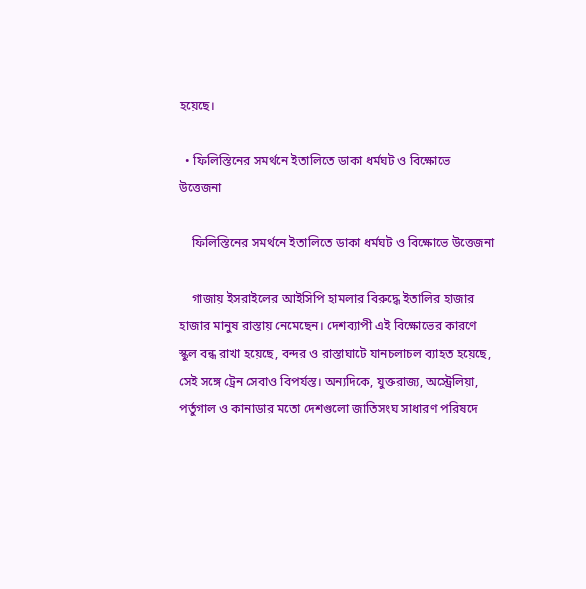হয়েছে।

  • ফিলিস্তিনের সমর্থনে ইতালিতে ডাকা ধর্মঘট ও বিক্ষোভে উত্তেজনা

    ফিলিস্তিনের সমর্থনে ইতালিতে ডাকা ধর্মঘট ও বিক্ষোভে উত্তেজনা

    গাজায় ইসরাইলের আইসিপি হামলার বিরুদ্ধে ইতালির হাজার হাজার মানুষ রাস্তায় নেমেছেন। দেশব্যাপী এই বিক্ষোভের কারণে স্কুল বন্ধ রাখা হয়েছে, বন্দর ও রাস্তাঘাটে যানচলাচল ব্যাহত হয়েছে, সেই সঙ্গে ট্রেন সেবাও বিপর্যস্ত। অন্যদিকে, যুক্তরাজ্য, অস্ট্রেলিয়া, পর্তুগাল ও কানাডার মতো দেশগুলো জাতিসংঘ সাধারণ পরিষদে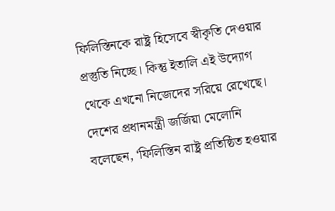ফিলিস্তিনকে রাষ্ট্র হিসেবে স্বীকৃতি দেওয়ার প্রস্তুতি নিচ্ছে। কিন্তু ইতালি এই উদ্যোগ থেকে এখনো নিজেদের সরিয়ে রেখেছে। দেশের প্রধানমন্ত্রী জর্জিয়া মেলোনি বলেছেন, ‘ফিলিস্তিন রাষ্ট্র প্রতিষ্ঠিত হওয়ার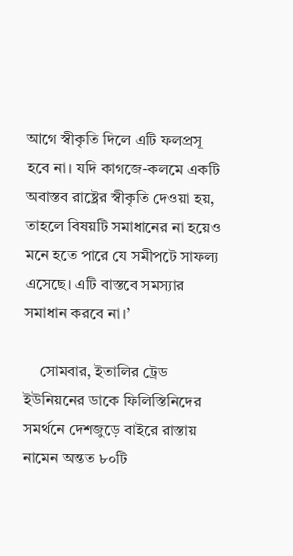আগে স্বীকৃতি দিলে এটি ফলপ্রসূ হবে না। যদি কাগজে-কলমে একটি অবাস্তব রাষ্ট্রের স্বীকৃতি দেওয়া হয়, তাহলে বিষয়টি সমাধানের না হয়েও মনে হতে পারে যে সমীপটে সাফল্য এসেছে। এটি বাস্তবে সমস্যার সমাধান করবে না।’

    সোমবার, ইতালির ট্রেড ইউনিয়নের ডাকে ফিলিস্তিনিদের সমর্থনে দেশজুড়ে বাইরে রাস্তায় নামেন অন্তত ৮০টি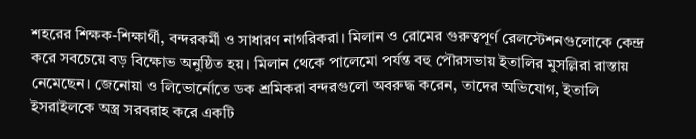শহরের শিক্ষক-শিক্ষার্থী, বন্দরকর্মী ও সাধারণ নাগরিকরা। মিলান ও রোমের গুরুত্বপূর্ণ রেলস্টেশনগুলোকে কেন্দ্র করে সবচেয়ে বড় বিক্ষোভ অনুষ্ঠিত হয়। মিলান থেকে পালেমো পর্যন্ত বহু পৌরসভায় ইতালির মুসল্লিরা রাস্তায় নেমেছেন। জেনোয়া ও লিভোর্নোতে ডক শ্রমিকরা বন্দরগুলো অবরুদ্ধ করেন, তাদের অভিযোগ, ইতালি ইসরাইলকে অস্ত্র সরবরাহ করে একটি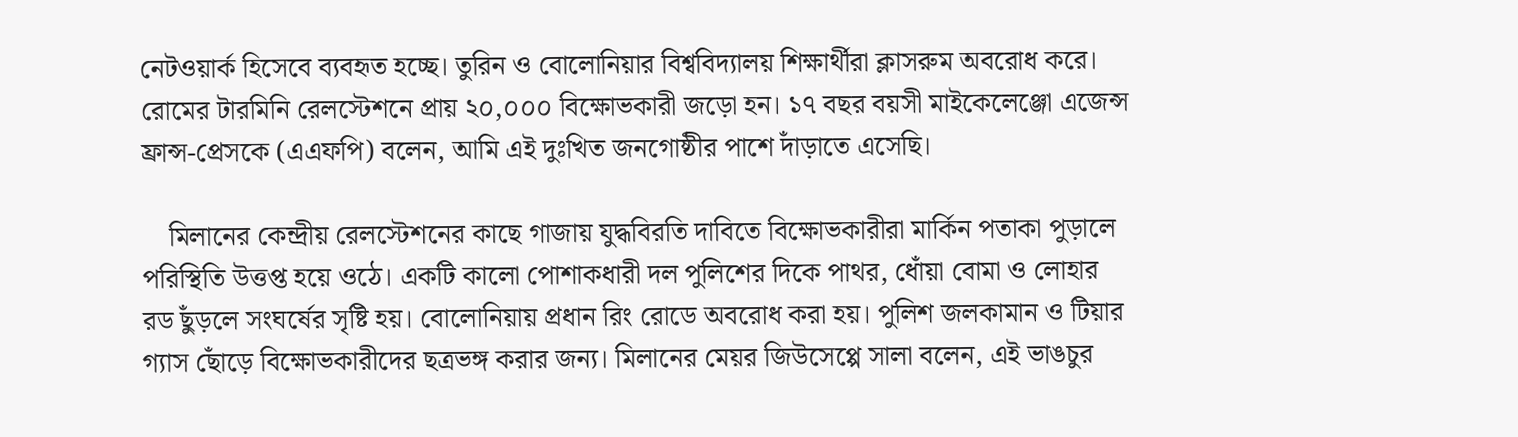নেটওয়ার্ক হিসেবে ব্যবহৃত হচ্ছে। তুরিন ও বোলোনিয়ার বিশ্ববিদ্যালয় শিক্ষার্থীরা ক্লাসরুম অবরোধ করে। রোমের টারমিনি রেলস্টেশনে প্রায় ২০,০০০ বিক্ষোভকারী জড়ো হন। ১৭ বছর বয়সী মাইকেলেঞ্জো এজেন্স ফ্রান্স-প্রেসকে (এএফপি) বলেন, আমি এই দুঃখিত জনগোষ্ঠীর পাশে দাঁড়াতে এসেছি।

    মিলানের কেন্দ্রীয় রেলস্টেশনের কাছে গাজায় যুদ্ধবিরতি দাবিতে বিক্ষোভকারীরা মার্কিন পতাকা পুড়ালে পরিস্থিতি উত্তপ্ত হয়ে ওঠে। একটি কালো পোশাকধারী দল পুলিশের দিকে পাথর, ধোঁয়া বোমা ও লোহার রড ছুঁড়লে সংঘর্ষের সৃষ্টি হয়। বোলোনিয়ায় প্রধান রিং রোডে অবরোধ করা হয়। পুলিশ জলকামান ও টিয়ার গ্যাস ছোঁড়ে বিক্ষোভকারীদের ছত্রভঙ্গ করার জন্য। মিলানের মেয়র জিউসেপ্পে সালা বলেন, এই ভাঙচুর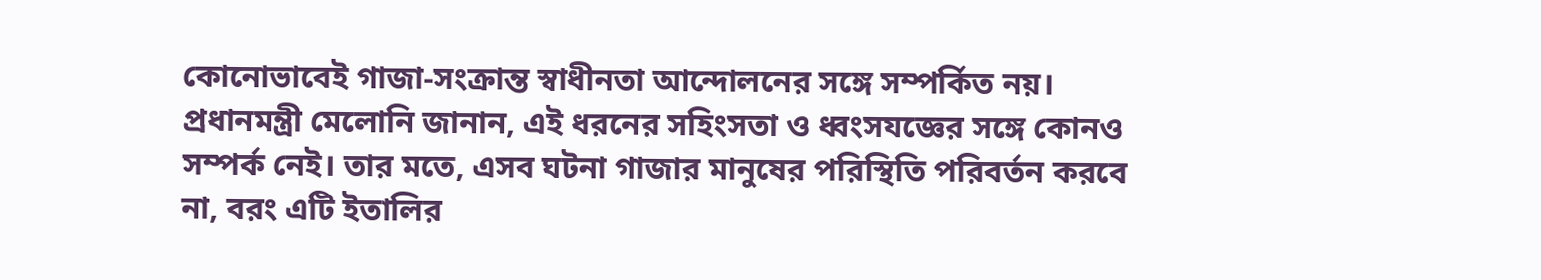কোনোভাবেই গাজা-সংক্রান্ত স্বাধীনতা আন্দোলনের সঙ্গে সম্পর্কিত নয়। প্রধানমন্ত্রী মেলোনি জানান, এই ধরনের সহিংসতা ও ধ্বংসযজ্ঞের সঙ্গে কোনও সম্পর্ক নেই। তার মতে, এসব ঘটনা গাজার মানুষের পরিস্থিতি পরিবর্তন করবে না, বরং এটি ইতালির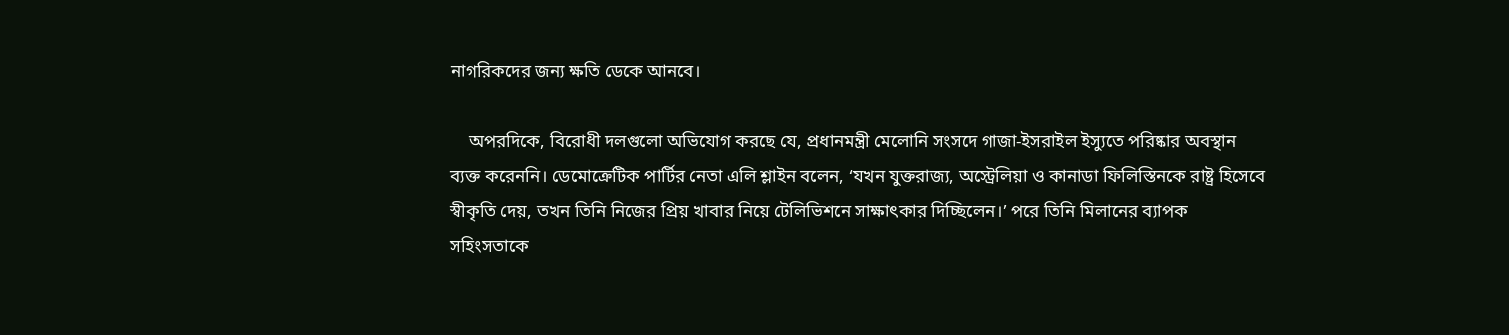নাগরিকদের জন্য ক্ষতি ডেকে আনবে।

    অপরদিকে, বিরোধী দলগুলো অভিযোগ করছে যে, প্রধানমন্ত্রী মেলোনি সংসদে গাজা-ইসরাইল ইস্যুতে পরিষ্কার অবস্থান ব্যক্ত করেননি। ডেমোক্রেটিক পার্টির নেতা এলি শ্লাইন বলেন, ‘যখন যুক্তরাজ্য, অস্ট্রেলিয়া ও কানাডা ফিলিস্তিনকে রাষ্ট্র হিসেবে স্বীকৃতি দেয়, তখন তিনি নিজের প্রিয় খাবার নিয়ে টেলিভিশনে সাক্ষাৎকার দিচ্ছিলেন।’ পরে তিনি মিলানের ব্যাপক সহিংসতাকে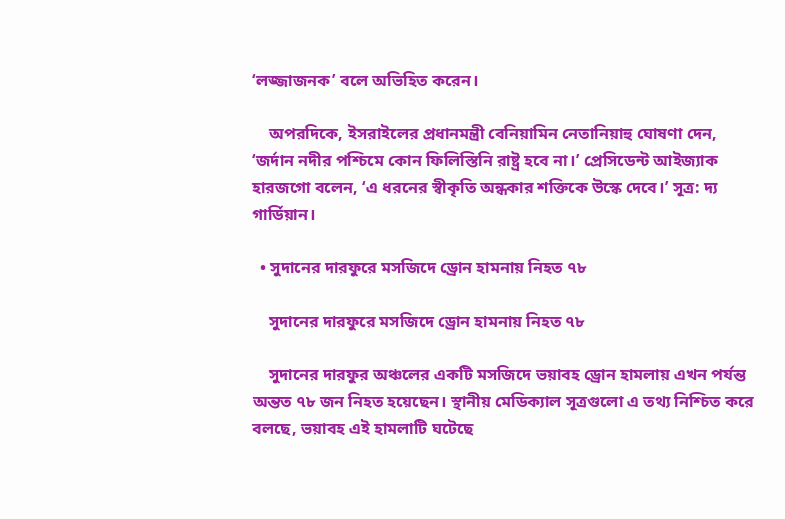‘লজ্জাজনক’ বলে অভিহিত করেন।

    অপরদিকে, ইসরাইলের প্রধানমন্ত্রী বেনিয়ামিন নেতানিয়াহু ঘোষণা দেন, ‘জর্দান নদীর পশ্চিমে কোন ফিলিস্তিনি রাষ্ট্র হবে না।’ প্রেসিডেন্ট আইজ্যাক হারজগো বলেন, ‘এ ধরনের স্বীকৃতি অন্ধকার শক্তিকে উস্কে দেবে।’ সূত্র: দ্য গার্ডিয়ান।

  • সুদানের দারফুরে মসজিদে ড্রোন হামনায় নিহত ৭৮

    সুদানের দারফুরে মসজিদে ড্রোন হামনায় নিহত ৭৮

    সুদানের দারফুর অঞ্চলের একটি মসজিদে ভয়াবহ ড্রোন হামলায় এখন পর্যন্ত অন্তত ৭৮ জন নিহত হয়েছেন। স্থানীয় মেডিক্যাল সূত্রগুলো এ তথ্য নিশ্চিত করে বলছে, ভয়াবহ এই হামলাটি ঘটেছে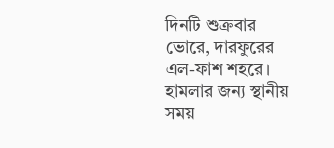দিনটি শুক্রবার ভোরে, দারফুরের এল-ফাশ শহরে। হামলার জন্য স্থানীয় সময়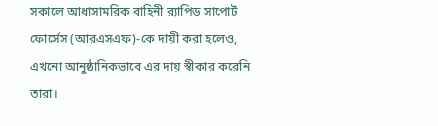সকালে আধাসামরিক বাহিনী র‍্যাপিড সাপোর্ট ফোর্সেস (আরএসএফ)-কে দায়ী করা হলেও, এখনো আনুষ্ঠানিকভাবে এর দায় স্বীকার করেনি তারা।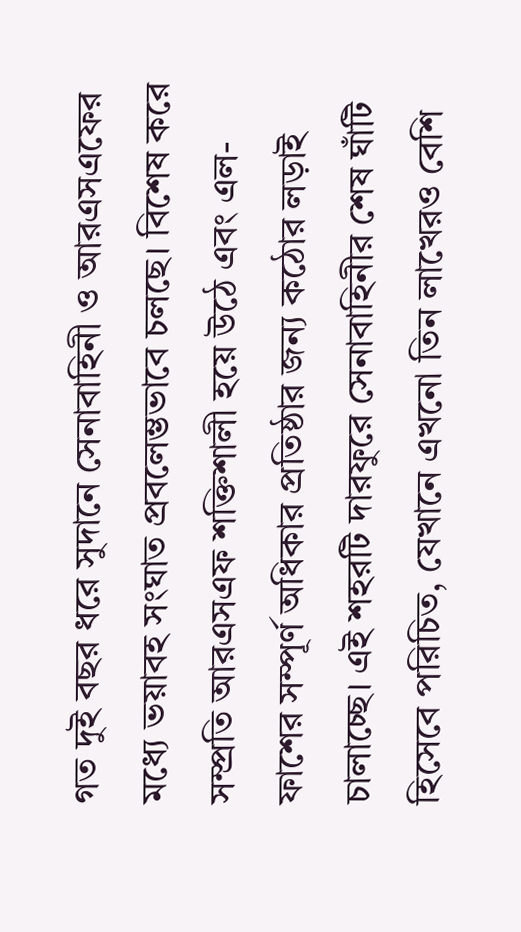গত দুই বছর ধরে সুদানে সেনাবাহিনী ও আরএসএফের মধ্যে ভয়াবহ সংঘাত প্রবলেম্ভভাবে চলছে। বিশেষ করে সম্প্রতি আরএসএফ শক্তিশালী হয়ে উঠে এবং এল-ফাশের সম্পূর্ণ অধিকার প্রতিষ্ঠার জন্য কঠোর লড়াই চালাচ্ছে। এই শহরটি দারফুরে সেনাবাহিনীর শেষ ঘাঁটি হিসেবে পরিচিত, যেখানে এখনো তিন লাখেরও বেশি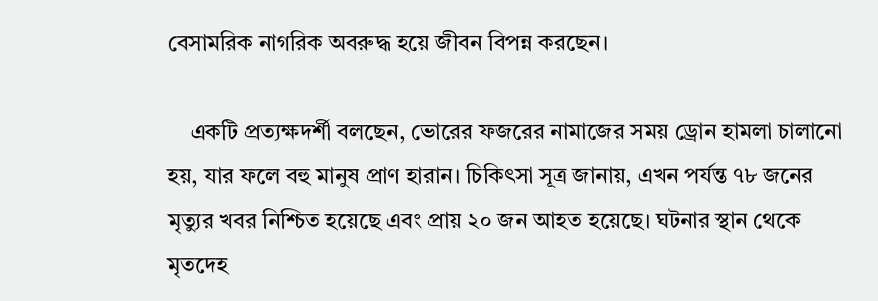বেসামরিক নাগরিক অবরুদ্ধ হয়ে জীবন বিপন্ন করছেন।

    একটি প্রত্যক্ষদর্শী বলছেন, ভোরের ফজরের নামাজের সময় ড্রোন হামলা চালানো হয়, যার ফলে বহু মানুষ প্রাণ হারান। চিকিৎসা সূত্র জানায়, এখন পর্যন্ত ৭৮ জনের মৃত্যুর খবর নিশ্চিত হয়েছে এবং প্রায় ২০ জন আহত হয়েছে। ঘটনার স্থান থেকে মৃতদেহ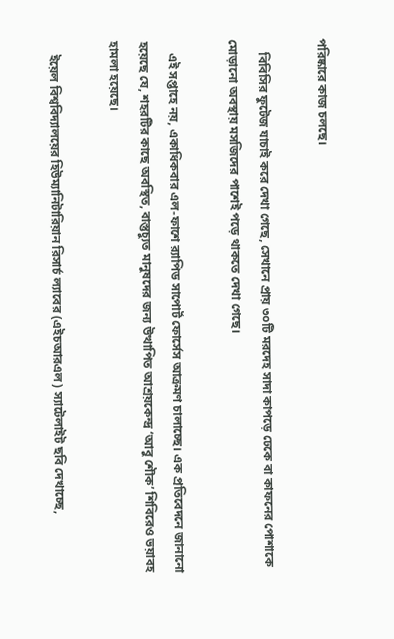পরিষ্কারে কাজ চলছে।

    বিবিসির ফুটেজ যাচাই করে দেখা গেছে, সেখানে প্রায় ৩০টি মরদেহ সাদা কাপড়ে ঢেকে বা কাফনের পোশাকে মোড়ানো অবস্থায় মসজিদের পাশেই পড়ে থাকতে দেখা গেছে।

    এই সপ্তাহে নয়, একাধিকবার এল-ফাশে র‍্যাপিড সাপোর্ট ফোর্সেস আক্রমণ চালাচ্ছে। এক প্রতিবেদনে জানানো হয়েছে যে, শহরটির কাছে অবস্থিত, বাস্তুচ্যুত মানুষদের জন্য উত্থাপিত আশ্রয়কেন্দ্র ‘আবু শৌক’ শিবিরেও ভয়াবহ হামলা হয়েছে।

    ইয়েল বিশ্ববিদ্যালয়ের হিউম্যানিটারিয়ান রিসার্চ ল্যাবের (এইচআরএল) স্যাটেলাইট ছবি দেখাচ্ছে,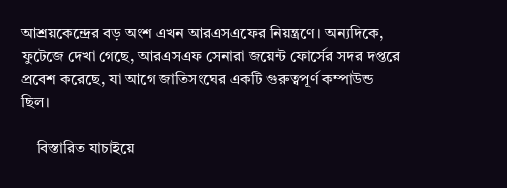আশ্রয়কেন্দ্রের বড় অংশ এখন আরএসএফের নিয়ন্ত্রণে। অন্যদিকে, ফুটেজে দেখা গেছে, আরএসএফ সেনারা জয়েন্ট ফোর্সের সদর দপ্তরে প্রবেশ করেছে, যা আগে জাতিসংঘের একটি গুরুত্বপূর্ণ কম্পাউন্ড ছিল।

    বিস্তারিত যাচাইয়ে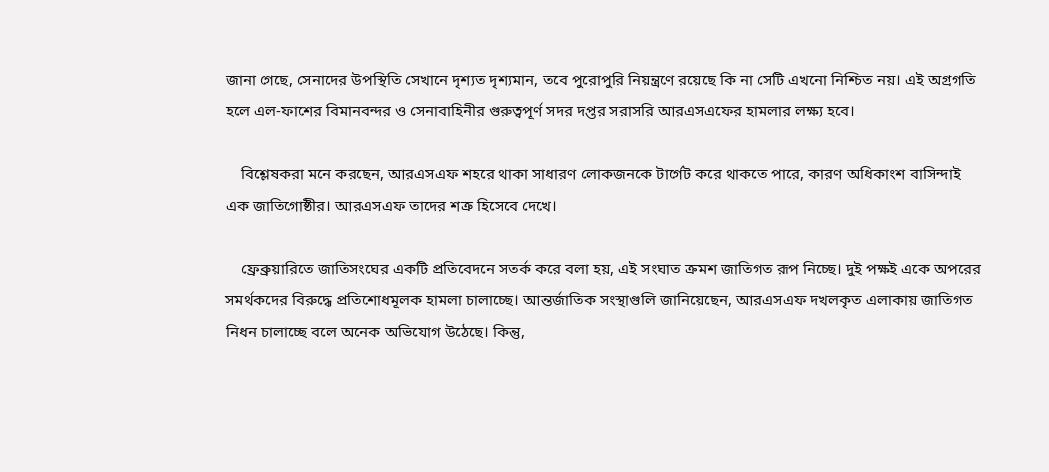জানা গেছে, সেনাদের উপস্থিতি সেখানে দৃশ্যত দৃশ্যমান, তবে পুরোপুরি নিয়ন্ত্রণে রয়েছে কি না সেটি এখনো নিশ্চিত নয়। এই অগ্রগতি হলে এল-ফাশের বিমানবন্দর ও সেনাবাহিনীর গুরুত্বপূর্ণ সদর দপ্তর সরাসরি আরএসএফের হামলার লক্ষ্য হবে।

    বিশ্লেষকরা মনে করছেন, আরএসএফ শহরে থাকা সাধারণ লোকজনকে টার্গেট করে থাকতে পারে, কারণ অধিকাংশ বাসিন্দাই এক জাতিগোষ্ঠীর। আরএসএফ তাদের শত্রু হিসেবে দেখে।

    ফ্রেব্রুয়ারিতে জাতিসংঘের একটি প্রতিবেদনে সতর্ক করে বলা হয়, এই সংঘাত ক্রমশ জাতিগত রূপ নিচ্ছে। দুই পক্ষই একে অপরের সমর্থকদের বিরুদ্ধে প্রতিশোধমূলক হামলা চালাচ্ছে। আন্তর্জাতিক সংস্থাগুলি জানিয়েছেন, আরএসএফ দখলকৃত এলাকায় জাতিগত নিধন চালাচ্ছে বলে অনেক অভিযোগ উঠেছে। কিন্তু,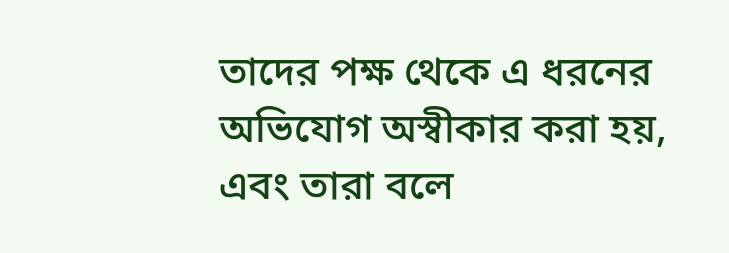তাদের পক্ষ থেকে এ ধরনের অভিযোগ অস্বীকার করা হয়, এবং তারা বলে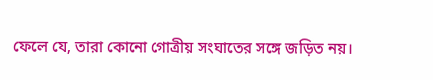ফেলে যে, তারা কোনো গোত্রীয় সংঘাতের সঙ্গে জড়িত নয়।